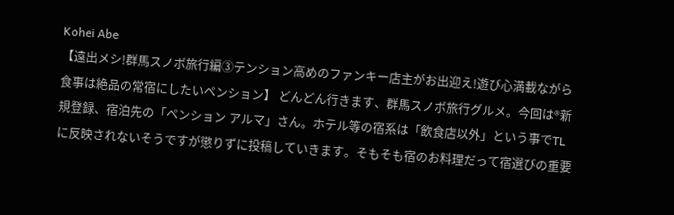Kohei Abe
【遠出メシ!群馬スノボ旅行編③テンション高めのファンキー店主がお出迎え!遊び心満載ながら食事は絶品の常宿にしたいペンション】 どんどん行きます、群馬スノボ旅行グルメ。今回は®新規登録、宿泊先の「ペンション アルマ」さん。ホテル等の宿系は「飲食店以外」という事でTLに反映されないそうですが懲りずに投稿していきます。そもそも宿のお料理だって宿選びの重要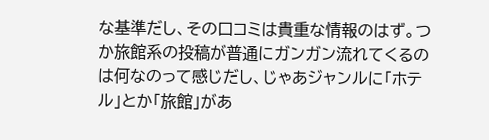な基準だし、その口コミは貴重な情報のはず。つか旅館系の投稿が普通にガンガン流れてくるのは何なのって感じだし、じゃあジャンルに「ホテル」とか「旅館」があ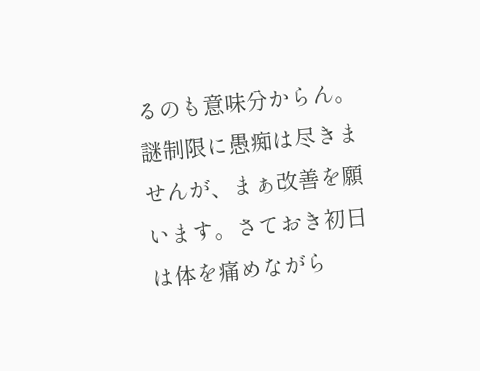るのも意味分からん。謎制限に愚痴は尽きませんが、まぁ改善を願います。さておき初日は体を痛めながら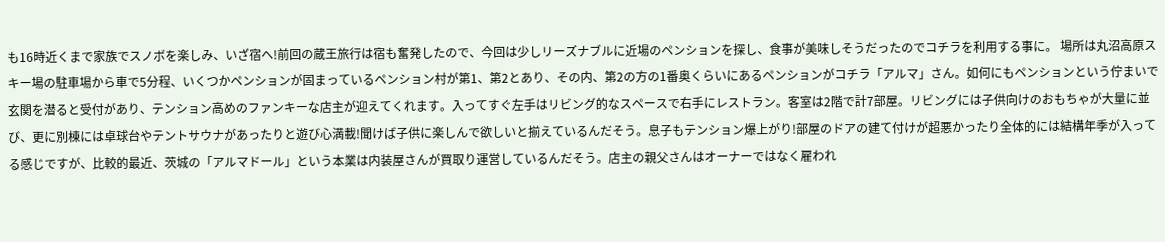も16時近くまで家族でスノボを楽しみ、いざ宿へ!前回の蔵王旅行は宿も奮発したので、今回は少しリーズナブルに近場のペンションを探し、食事が美味しそうだったのでコチラを利用する事に。 場所は丸沼高原スキー場の駐車場から車で5分程、いくつかペンションが固まっているペンション村が第1、第2とあり、その内、第2の方の1番奥くらいにあるペンションがコチラ「アルマ」さん。如何にもペンションという佇まいで玄関を潜ると受付があり、テンション高めのファンキーな店主が迎えてくれます。入ってすぐ左手はリビング的なスペースで右手にレストラン。客室は2階で計7部屋。リビングには子供向けのおもちゃが大量に並び、更に別棟には卓球台やテントサウナがあったりと遊び心満載!聞けば子供に楽しんで欲しいと揃えているんだそう。息子もテンション爆上がり!部屋のドアの建て付けが超悪かったり全体的には結構年季が入ってる感じですが、比較的最近、茨城の「アルマドール」という本業は内装屋さんが買取り運営しているんだそう。店主の親父さんはオーナーではなく雇われ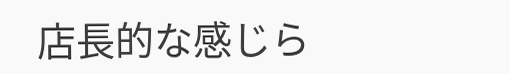店長的な感じら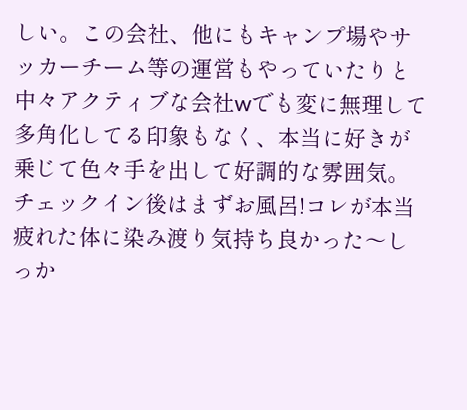しい。この会社、他にもキャンプ場やサッカーチーム等の運営もやっていたりと中々アクティブな会社wでも変に無理して多角化してる印象もなく、本当に好きが乗じて色々手を出して好調的な雰囲気。 チェックイン後はまずお風呂!コレが本当疲れた体に染み渡り気持ち良かった〜しっか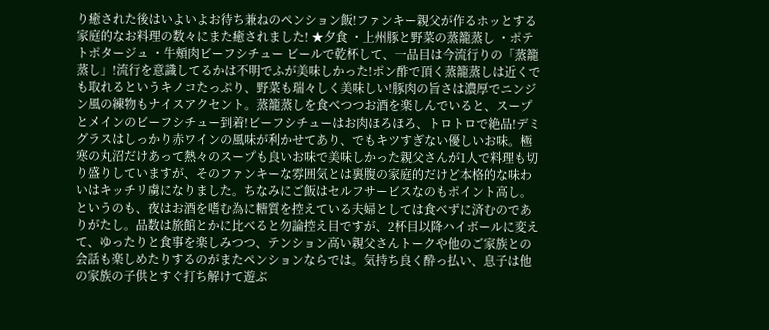り癒された後はいよいよお待ち兼ねのペンション飯!ファンキー親父が作るホッとする家庭的なお料理の数々にまた癒されました! ★夕食 ・上州豚と野菜の蒸籠蒸し ・ポテトポタージュ ・牛頰肉ビーフシチュー ビールで乾杯して、一品目は今流行りの「蒸籠蒸し」!流行を意識してるかは不明でふが美味しかった!ポン酢で頂く蒸籠蒸しは近くでも取れるというキノコたっぷり、野菜も瑞々しく美味しい!豚肉の旨さは濃厚でニンジン風の練物もナイスアクセント。蒸籠蒸しを食べつつお酒を楽しんでいると、スープとメインのビーフシチュー到着!ビーフシチューはお肉ほろほろ、トロトロで絶品!デミグラスはしっかり赤ワインの風味が利かせてあり、でもキツすぎない優しいお味。極寒の丸沼だけあって熱々のスープも良いお味で美味しかった親父さんが1人で料理も切り盛りしていますが、そのファンキーな雰囲気とは裏腹の家庭的だけど本格的な味わいはキッチリ虜になりました。ちなみにご飯はセルフサービスなのもポイント高し。というのも、夜はお酒を嗜む為に糖質を控えている夫婦としては食べずに済むのでありがたし。品数は旅館とかに比べると勿論控え目ですが、2杯目以降ハイボールに変えて、ゆったりと食事を楽しみつつ、テンション高い親父さんトークや他のご家族との会話も楽しめたりするのがまたペンションならでは。気持ち良く酔っ払い、息子は他の家族の子供とすぐ打ち解けて遊ぶ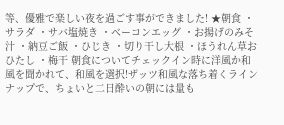等、優雅で楽しい夜を過ごす事ができました! ★朝食 ・サラダ ・サバ塩焼き ・ベーコンエッグ ・お揚げのみそ汁 ・納豆ご飯 ・ひじき ・切り干し大根 ・ほうれん草おひたし ・梅干 朝食についてチェックイン時に洋風か和風を聞かれて、和風を選択!ザッツ和風な落ち着くラインナップで、ちょいと二日酔いの朝には量も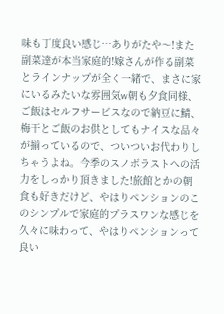味も丁度良い感じ…ありがたや〜!また副菜達が本当家庭的!嫁さんが作る副菜とラインナップが全く一緒で、まさに家にいるみたいな雰囲気w朝も夕食同様、ご飯はセルフサービスなので納豆に鯖、梅干とご飯のお供としてもナイスな品々が揃っているので、ついついお代わりしちゃうよね。今季のスノボラストへの活力をしっかり頂きました!旅館とかの朝食も好きだけど、やはりペンションのこのシンプルで家庭的プラスワンな感じを久々に味わって、やはりペンションって良い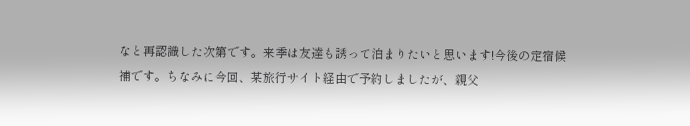なと再認識した次第です。来季は友達も誘って泊まりたいと思います!今後の定宿候補です。ちなみに今回、某旅行サイト経由で予約しましたが、親父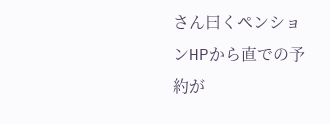さん曰くペンションHPから直での予約が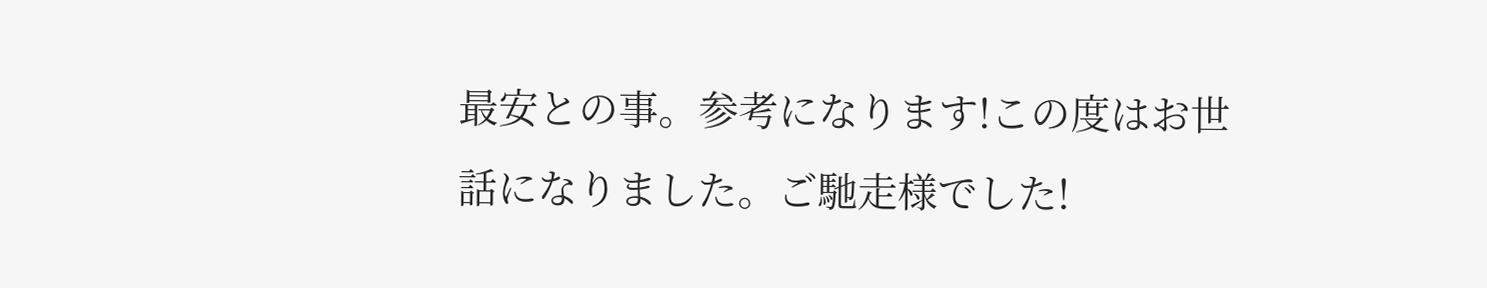最安との事。参考になります!この度はお世話になりました。ご馳走様でした!